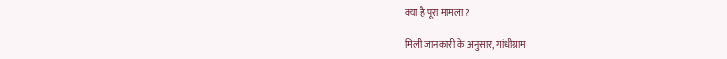क्या है पूरा मामला?

मिली जानकारी के अनुसार, गांधीग्राम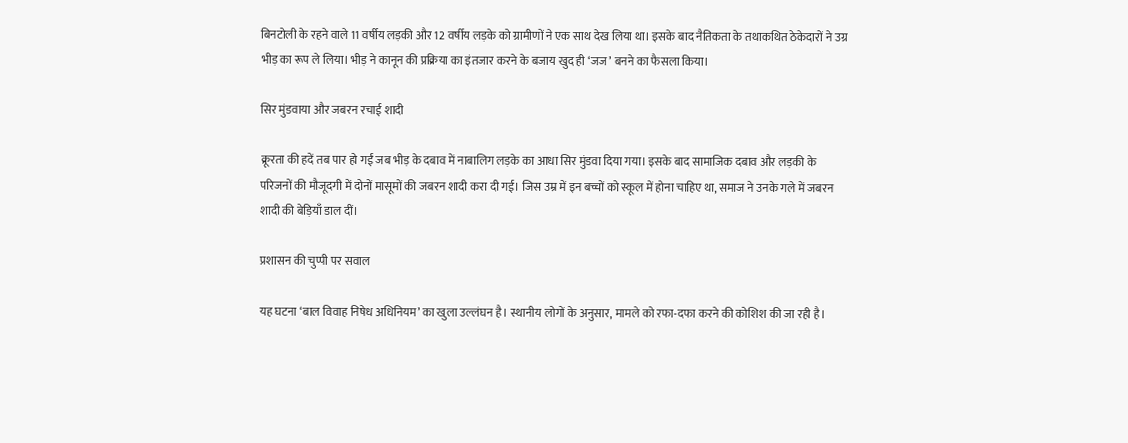बिनटोली के रहने वाले 11 वर्षीय लड़की और 12 वर्षीय लड़के को ग्रामीणों ने एक साथ देख लिया था। इसके बाद नैतिकता के तथाकथित ठेकेदारों ने उग्र भीड़ का रूप ले लिया। भीड़ ने कानून की प्रक्रिया का इंतजार करने के बजाय खुद ही ‘जज’ बनने का फैसला किया।

सिर मुंडवाया और जबरन रचाई शादी

क्रूरता की हदें तब पार हो गईं जब भीड़ के दबाव में नाबालिग लड़के का आधा सिर मुंडवा दिया गया। इसके बाद सामाजिक दबाव और लड़की के परिजनों की मौजूदगी में दोनों मासूमों की जबरन शादी करा दी गई। जिस उम्र में इन बच्चों को स्कूल में होना चाहिए था, समाज ने उनके गले में जबरन शादी की बेड़ियाँ डाल दीं।

प्रशासन की चुप्पी पर सवाल

यह घटना ‘बाल विवाह निषेध अधिनियम’ का खुला उल्लंघन है। स्थानीय लोगों के अनुसार, मामले को रफा-दफा करने की कोशिश की जा रही है।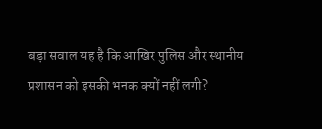बड़ा सवाल यह है कि आखिर पुलिस और स्थानीय प्रशासन को इसकी भनक क्यों नहीं लगी?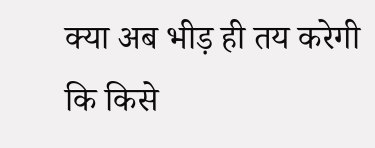क्या अब भीड़ ही तय करेगी कि किसे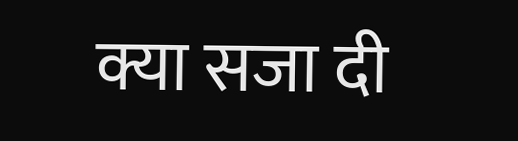क्या सजा दी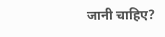जानी चाहिए?